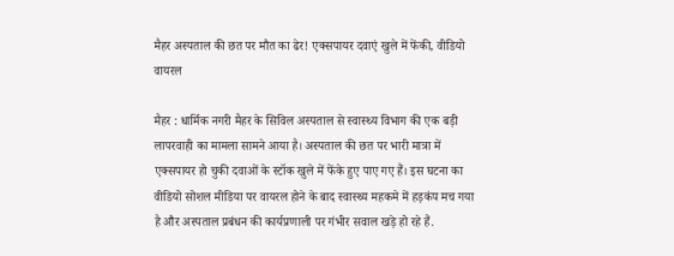मैहर अस्पताल की छत पर मौत का ढेर! एक्सपायर दवाएं खुले में फेंकी, वीडियो वायरल

मैहर : धार्मिक नगरी मैहर के सिविल अस्पताल से स्वास्थ्य विभाग की एक बड़ी लापरवाही का मामला सामने आया है। अस्पताल की छत पर भारी मात्रा में एक्सपायर हो चुकी दवाओं के स्टॉक खुले में फेंके हुए पाए गए हैं। इस घटना का वीडियो सोशल मीडिया पर वायरल होने के बाद स्वास्थ्य महकमे में हड़कंप मच गया है और अस्पताल प्रबंधन की कार्यप्रणाली पर गंभीर सवाल खड़े हो रहे हैं.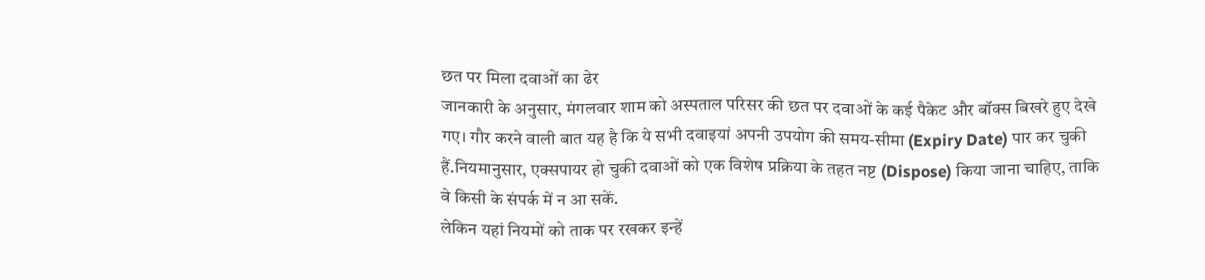छत पर मिला दवाओं का ढेर
जानकारी के अनुसार, मंगलवार शाम को अस्पताल परिसर की छत पर दवाओं के कई पैकेट और बॉक्स बिखरे हुए देखे गए। गौर करने वाली बात यह है कि ये सभी दवाइयां अपनी उपयोग की समय-सीमा (Expiry Date) पार कर चुकी हैं.नियमानुसार, एक्सपायर हो चुकी दवाओं को एक विशेष प्रक्रिया के तहत नष्ट (Dispose) किया जाना चाहिए, ताकि वे किसी के संपर्क में न आ सकें.
लेकिन यहां नियमों को ताक पर रखकर इन्हें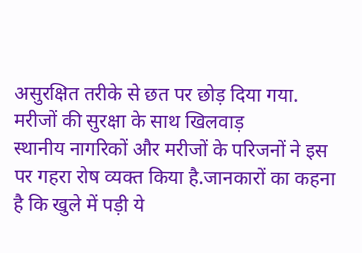असुरक्षित तरीके से छत पर छोड़ दिया गया.
मरीजों की सुरक्षा के साथ खिलवाड़
स्थानीय नागरिकों और मरीजों के परिजनों ने इस पर गहरा रोष व्यक्त किया है.जानकारों का कहना है कि खुले में पड़ी ये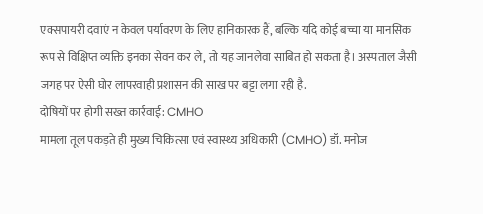एक्सपायरी दवाएं न केवल पर्यावरण के लिए हानिकारक हैं, बल्कि यदि कोई बच्चा या मानसिक रूप से विक्षिप्त व्यक्ति इनका सेवन कर ले, तो यह जानलेवा साबित हो सकता है। अस्पताल जैसी जगह पर ऐसी घोर लापरवाही प्रशासन की साख पर बट्टा लगा रही है.
दोषियों पर होगी सख्त कार्रवाई: CMHO
मामला तूल पकड़ते ही मुख्य चिकित्सा एवं स्वास्थ्य अधिकारी (CMHO) डॉ. मनोज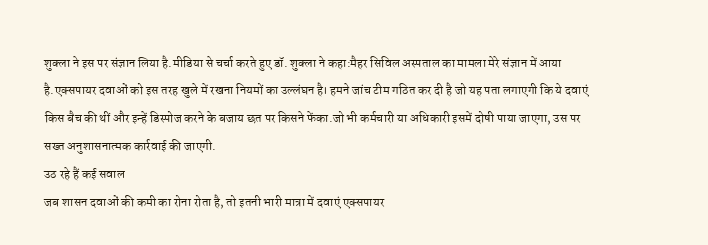शुक्ला ने इस पर संज्ञान लिया है.मीडिया से चर्चा करते हुए डॉ. शुक्ला ने कहा:मैहर सिविल अस्पताल का मामला मेरे संज्ञान में आया है.एक्सपायर दवाओं को इस तरह खुले में रखना नियमों का उल्लंघन है। हमने जांच टीम गठित कर दी है जो यह पता लगाएगी कि ये दवाएं किस बैच की थीं और इन्हें डिस्पोज करने के बजाय छत पर किसने फेंका.जो भी कर्मचारी या अधिकारी इसमें दोषी पाया जाएगा, उस पर सख्त अनुशासनात्मक कार्रवाई की जाएगी.
उठ रहे हैं कई सवाल
जब शासन दवाओं की कमी का रोना रोता है, तो इतनी भारी मात्रा में दवाएं एक्सपायर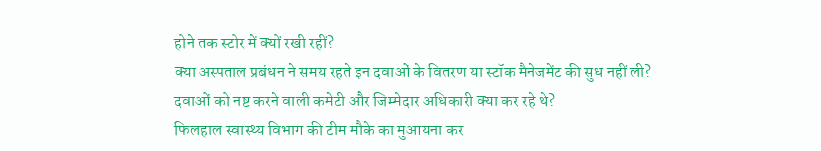होने तक स्टोर में क्यों रखी रहीं?
क्या अस्पताल प्रबंधन ने समय रहते इन दवाओं के वितरण या स्टॉक मैनेजमेंट की सुध नहीं ली?
दवाओं को नष्ट करने वाली कमेटी और जिम्मेदार अधिकारी क्या कर रहे थे?
फिलहाल स्वास्थ्य विभाग की टीम मौके का मुआयना कर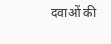दवाओं की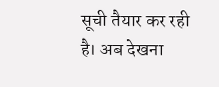सूची तैयार कर रही है। अब देखना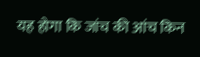यह होगा कि जांच की आंच किन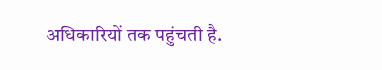अधिकारियों तक पहुंचती है.